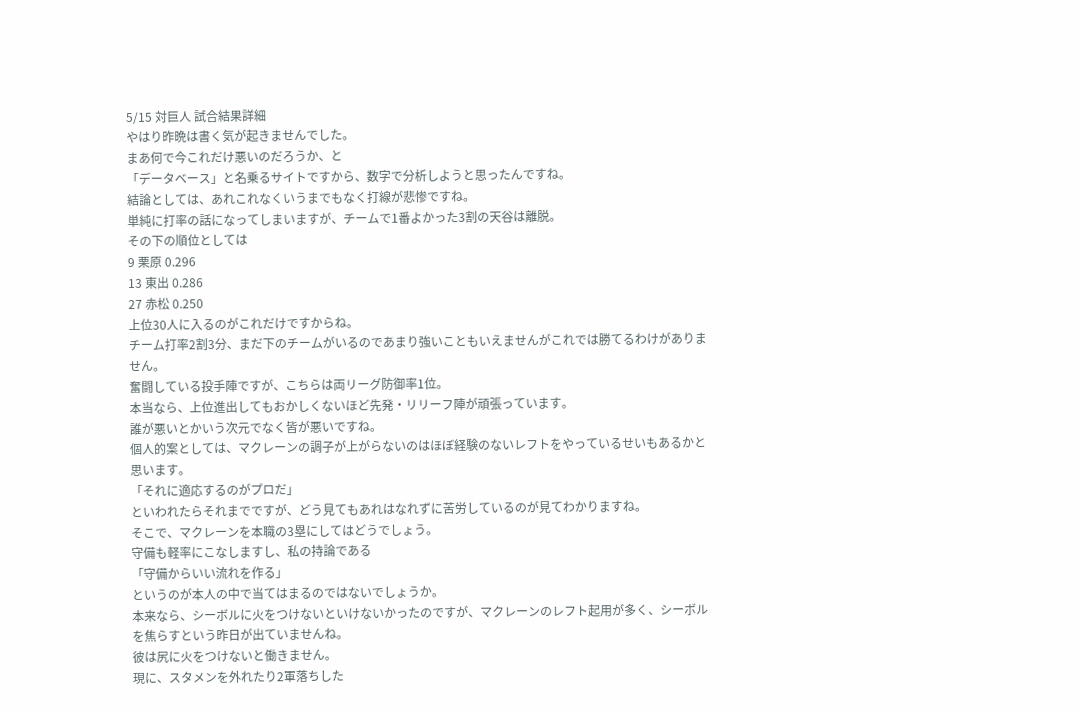5/15 対巨人 試合結果詳細
やはり昨晩は書く気が起きませんでした。
まあ何で今これだけ悪いのだろうか、と
「データベース」と名乗るサイトですから、数字で分析しようと思ったんですね。
結論としては、あれこれなくいうまでもなく打線が悲惨ですね。
単純に打率の話になってしまいますが、チームで1番よかった3割の天谷は離脱。
その下の順位としては
9 栗原 0.296
13 東出 0.286
27 赤松 0.250
上位30人に入るのがこれだけですからね。
チーム打率2割3分、まだ下のチームがいるのであまり強いこともいえませんがこれでは勝てるわけがありません。
奮闘している投手陣ですが、こちらは両リーグ防御率1位。
本当なら、上位進出してもおかしくないほど先発・リリーフ陣が頑張っています。
誰が悪いとかいう次元でなく皆が悪いですね。
個人的案としては、マクレーンの調子が上がらないのはほぼ経験のないレフトをやっているせいもあるかと思います。
「それに適応するのがプロだ」
といわれたらそれまでですが、どう見てもあれはなれずに苦労しているのが見てわかりますね。
そこで、マクレーンを本職の3塁にしてはどうでしょう。
守備も軽率にこなしますし、私の持論である
「守備からいい流れを作る」
というのが本人の中で当てはまるのではないでしょうか。
本来なら、シーボルに火をつけないといけないかったのですが、マクレーンのレフト起用が多く、シーボルを焦らすという昨日が出ていませんね。
彼は尻に火をつけないと働きません。
現に、スタメンを外れたり2軍落ちした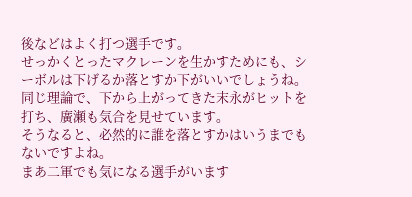後などはよく打つ選手です。
せっかくとったマクレーンを生かすためにも、シーボルは下げるか落とすか下がいいでしょうね。
同じ理論で、下から上がってきた末永がヒットを打ち、廣瀬も気合を見せています。
そうなると、必然的に誰を落とすかはいうまでもないですよね。
まあ二軍でも気になる選手がいます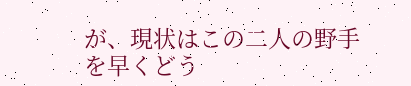が、現状はこの二人の野手を早くどう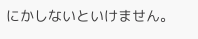にかしないといけません。